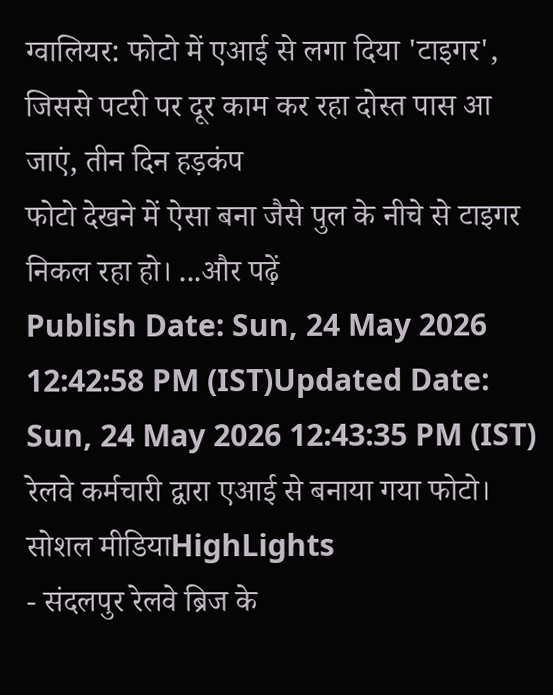ग्वालियर: फोटो में एआई से लगा दिया 'टाइगर', जिससे पटरी पर दूर काम कर रहा दोस्त पास आ जाएं, तीन दिन हड़कंप
फोटो देखने में ऐसा बना जैसे पुल के नीचे से टाइगर निकल रहा हो। ...और पढ़ें
Publish Date: Sun, 24 May 2026 12:42:58 PM (IST)Updated Date: Sun, 24 May 2026 12:43:35 PM (IST)
रेलवे कर्मचारी द्वारा एआई से बनाया गया फोटो। सोशल मीडियाHighLights
- संदलपुर रेलवे ब्रिज के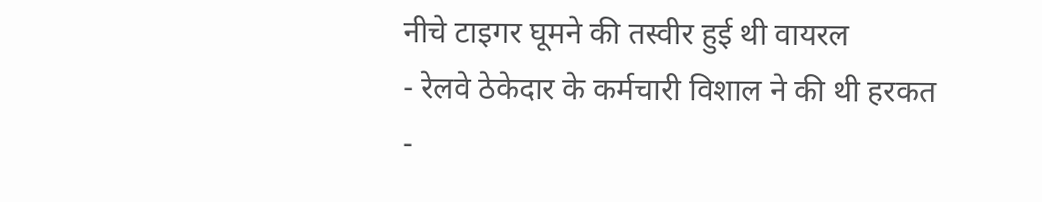नीचे टाइगर घूमने की तस्वीर हुई थी वायरल
- रेलवे ठेकेदार के कर्मचारी विशाल ने की थी हरकत
-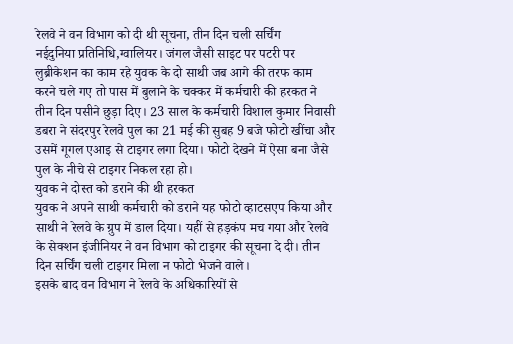रेलवे ने वन विभाग को दी थी सूचना, तीन दिन चली सर्चिंग
नईदुनिया प्रतिनिधि,ग्वालियर। जंगल जैसी साइट पर पटरी पर लुब्रीकेशन का काम रहे युवक के दो साथी जब आगे की तरफ काम करने चले गए तो पास में बुलाने के चक्कर में कर्मचारी की हरकत ने तीन दिन पसीने छुड़ा दिए। 23 साल के कर्मचारी विशाल कुमार निवासी डबरा ने संदरपुर रेलवे पुल का 21 मई की सुबह 9 बजे फोटो खींचा और उसमें गूगल एआइ से टाइगर लगा दिया। फोटो देखने में ऐसा बना जैसे पुल के नीचे से टाइगर निकल रहा हो।
युवक ने दोस्त को डराने की थी हरकत
युवक ने अपने साथी कर्मचारी को डराने यह फोटो व्हाटसएप किया और साथी ने रेलवे के ग्रुप में डाल दिया। यहीं से हड़कंप मच गया और रेलवे के सेक्शन इंजीनियर ने वन विभाग को टाइगर की सूचना दे दी। तीन दिन सर्चिंग चली टाइगर मिला न फोटो भेजने वाले।
इसके बाद वन विभाग ने रेलवे के अधिकारियों से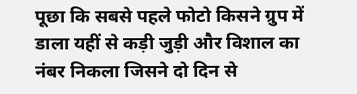पूछा कि सबसे पहले फोटो किसने ग्रुप में डाला यहीं से कड़ी जुड़ी और विशाल का नंबर निकला जिसने दो दिन से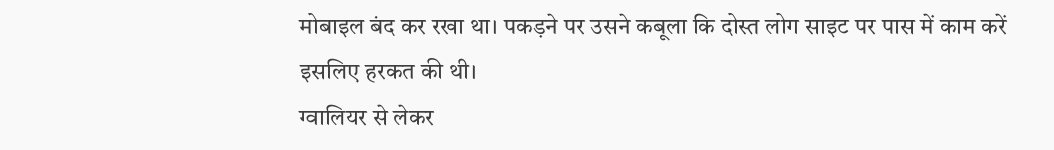मोबाइल बंद कर रखा था। पकड़ने पर उसने कबूला कि दोस्त लोग साइट पर पास में काम करें इसलिए हरकत की थी।
ग्वालियर से लेकर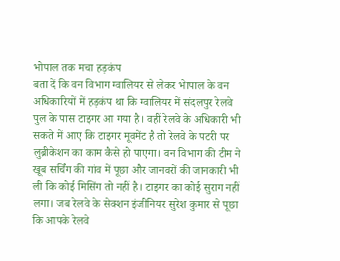भोपाल तक मचा हड़कंप
बता दें कि वन विभाग ग्वालियर से लेकर भेापाल के वन अधिकारियों में हड़कंप था कि ग्वालियर में संदलपुर रेलवे पुल के पास टाइगर आ गया है। वहीं रेलवे के अधिकारी भी सकते में आए कि टाइगर मूवमेंट है तो रेलवे के पटरी पर लुब्रीकेशन का काम कैसे हो पाएगा। वन विभाग की टीम ने खूब सर्चिंग की गांव में पूछा और जानवरों की जानकारी भी ली कि कोई मिसिंग तो नहीं है। टाइगर का कोई सुराग नहीं लगा। जब रेलवे के सेक्शन इंजीनियर सुरेश कुमार से पूछा कि आपके रेलवे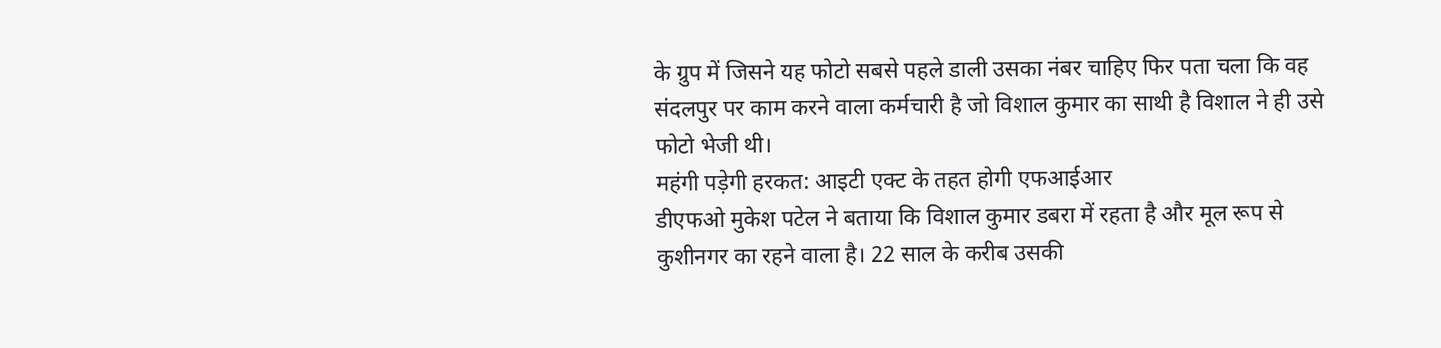के ग्रुप में जिसने यह फोटो सबसे पहले डाली उसका नंबर चाहिए फिर पता चला कि वह संदलपुर पर काम करने वाला कर्मचारी है जो विशाल कुमार का साथी है विशाल ने ही उसे फोटो भेजी थी।
महंगी पड़ेगी हरकत: आइटी एक्ट के तहत होगी एफआईआर
डीएफओ मुकेश पटेल ने बताया कि विशाल कुमार डबरा में रहता है और मूल रूप से कुशीनगर का रहने वाला है। 22 साल के करीब उसकी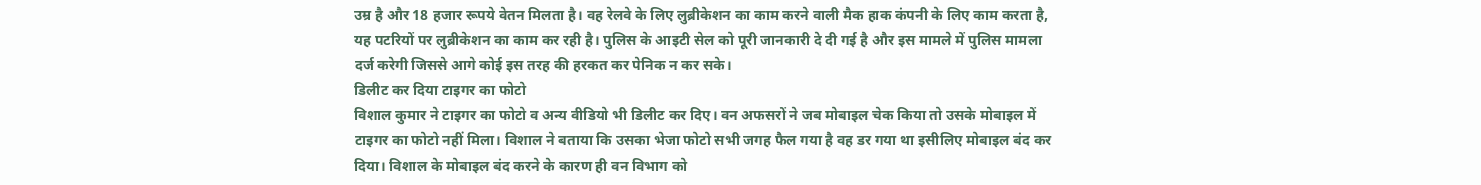उम्र है और 18 हजार रूपये वेतन मिलता है। वह रेलवे के लिए लुब्रीकेशन का काम करने वाली मैक हाक कंपनी के लिए काम करता है, यह पटरियों पर लुब्रीकेशन का काम कर रही है। पुलिस के आइटी सेल को पूरी जानकारी दे दी गई है और इस मामले में पुलिस मामला दर्ज करेगी जिससे आगे कोई इस तरह की हरकत कर पेनिक न कर सके।
डिलीट कर दिया टाइगर का फोटो
विशाल कुमार ने टाइगर का फोटो व अन्य वीडियो भी डिलीट कर दिए। वन अफसरों ने जब मोबाइल चेक किया तो उसके मोबाइल में टाइगर का फोटो नहीं मिला। विशाल ने बताया कि उसका भेजा फोटो सभी जगह फैल गया है वह डर गया था इसीलिए मोबाइल बंद कर दिया। विशाल के मोबाइल बंद करने के कारण ही वन विभाग को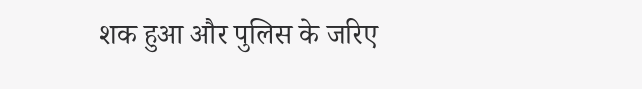शक हुआ और पुलिस के जरिए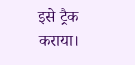इसे ट्रैक कराया।